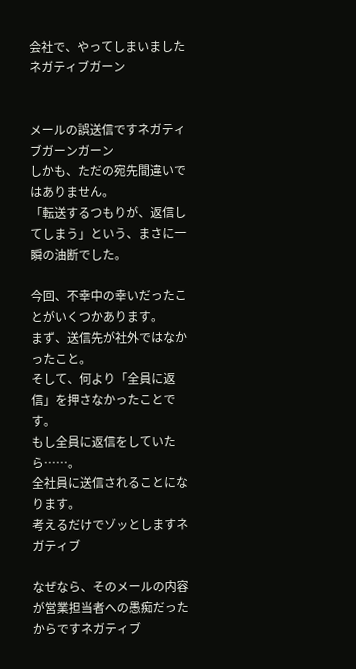会社で、やってしまいましたネガティブガーン


メールの誤送信ですネガティブガーンガーン
しかも、ただの宛先間違いではありません。
「転送するつもりが、返信してしまう」という、まさに一瞬の油断でした。

今回、不幸中の幸いだったことがいくつかあります。
まず、送信先が社外ではなかったこと。
そして、何より「全員に返信」を押さなかったことです。
もし全員に返信をしていたら……。
全社員に送信されることになります。
考えるだけでゾッとしますネガティブ

なぜなら、そのメールの内容が営業担当者への愚痴だったからですネガティブ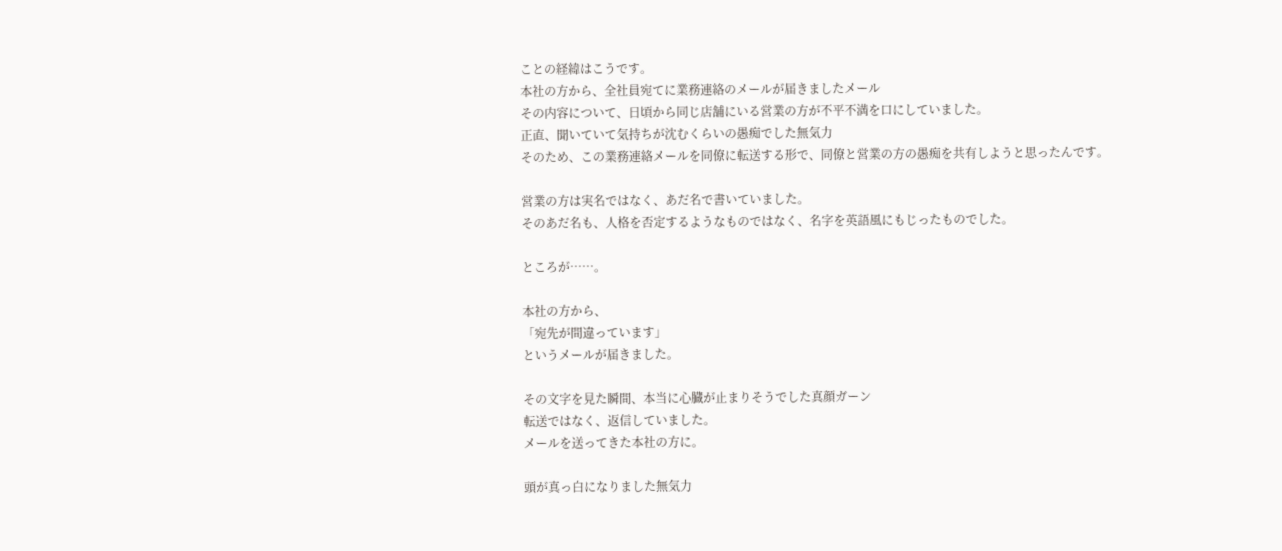ことの経緯はこうです。
本社の方から、全社員宛てに業務連絡のメールが届きましたメール
その内容について、日頃から同じ店舗にいる営業の方が不平不満を口にしていました。
正直、聞いていて気持ちが沈むくらいの愚痴でした無気力
そのため、この業務連絡メールを同僚に転送する形で、同僚と営業の方の愚痴を共有しようと思ったんです。

営業の方は実名ではなく、あだ名で書いていました。
そのあだ名も、人格を否定するようなものではなく、名字を英語風にもじったものでした。

ところが……。

本社の方から、
「宛先が間違っています」
というメールが届きました。

その文字を見た瞬間、本当に心臓が止まりそうでした真顔ガーン
転送ではなく、返信していました。
メールを送ってきた本社の方に。

頭が真っ白になりました無気力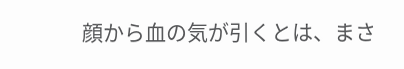顔から血の気が引くとは、まさ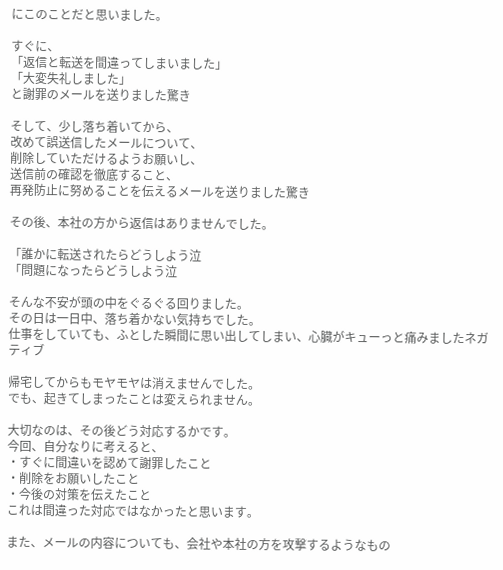にこのことだと思いました。

すぐに、
「返信と転送を間違ってしまいました」
「大変失礼しました」
と謝罪のメールを送りました驚き

そして、少し落ち着いてから、
改めて誤送信したメールについて、
削除していただけるようお願いし、
送信前の確認を徹底すること、
再発防止に努めることを伝えるメールを送りました驚き

その後、本社の方から返信はありませんでした。

「誰かに転送されたらどうしよう泣
「問題になったらどうしよう泣

そんな不安が頭の中をぐるぐる回りました。
その日は一日中、落ち着かない気持ちでした。
仕事をしていても、ふとした瞬間に思い出してしまい、心臓がキューっと痛みましたネガティブ

帰宅してからもモヤモヤは消えませんでした。
でも、起きてしまったことは変えられません。

大切なのは、その後どう対応するかです。
今回、自分なりに考えると、
・すぐに間違いを認めて謝罪したこと
・削除をお願いしたこと
・今後の対策を伝えたこと
これは間違った対応ではなかったと思います。

また、メールの内容についても、会社や本社の方を攻撃するようなもの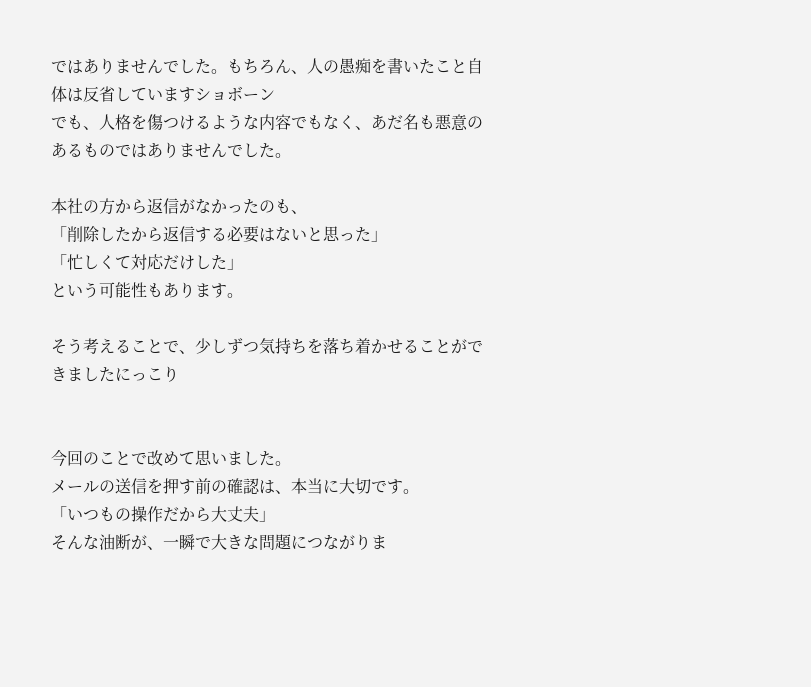ではありませんでした。もちろん、人の愚痴を書いたこと自体は反省していますショボーン
でも、人格を傷つけるような内容でもなく、あだ名も悪意のあるものではありませんでした。

本社の方から返信がなかったのも、
「削除したから返信する必要はないと思った」
「忙しくて対応だけした」
という可能性もあります。

そう考えることで、少しずつ気持ちを落ち着かせることができましたにっこり


今回のことで改めて思いました。
メールの送信を押す前の確認は、本当に大切です。
「いつもの操作だから大丈夫」
そんな油断が、一瞬で大きな問題につながりま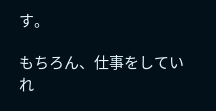す。

もちろん、仕事をしていれ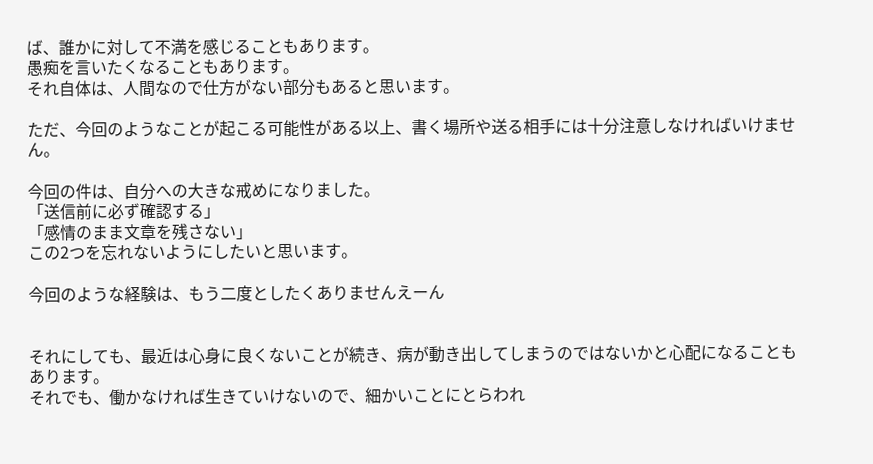ば、誰かに対して不満を感じることもあります。
愚痴を言いたくなることもあります。
それ自体は、人間なので仕方がない部分もあると思います。

ただ、今回のようなことが起こる可能性がある以上、書く場所や送る相手には十分注意しなければいけません。

今回の件は、自分への大きな戒めになりました。
「送信前に必ず確認する」
「感情のまま文章を残さない」
この2つを忘れないようにしたいと思います。

今回のような経験は、もう二度としたくありませんえーん


それにしても、最近は心身に良くないことが続き、病が動き出してしまうのではないかと心配になることもあります。
それでも、働かなければ生きていけないので、細かいことにとらわれ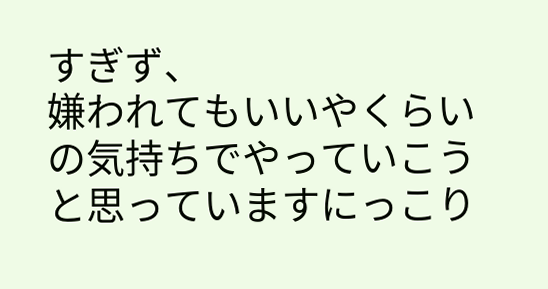すぎず、
嫌われてもいいやくらいの気持ちでやっていこうと思っていますにっこり